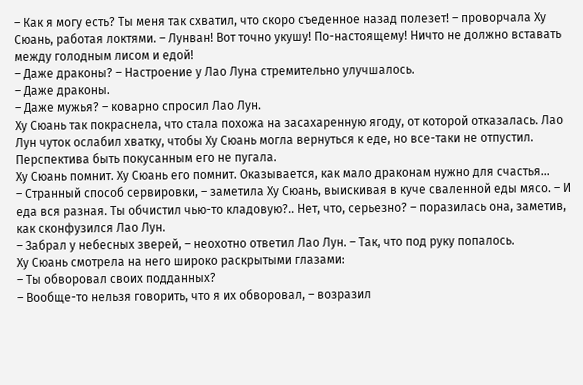– Как я могу есть? Ты меня так схватил, что скоро съеденное назад полезет! – проворчала Ху Сюань, работая локтями. – Лунван! Вот точно укушу! По-настоящему! Ничто не должно вставать между голодным лисом и едой!
– Даже драконы? – Настроение у Лао Луна стремительно улучшалось.
– Даже драконы.
– Даже мужья? – коварно спросил Лао Лун.
Ху Сюань так покраснела, что стала похожа на засахаренную ягоду, от которой отказалась. Лао Лун чуток ослабил хватку, чтобы Ху Сюань могла вернуться к еде, но все-таки не отпустил. Перспектива быть покусанным его не пугала.
Ху Сюань помнит. Ху Сюань его помнит. Оказывается, как мало драконам нужно для счастья…
– Странный способ сервировки, – заметила Ху Сюань, выискивая в куче сваленной еды мясо. – И еда вся разная. Ты обчистил чью-то кладовую?.. Нет, что, серьезно? – поразилась она, заметив, как сконфузился Лао Лун.
– Забрал у небесных зверей, – неохотно ответил Лао Лун. – Так, что под руку попалось.
Ху Сюань смотрела на него широко раскрытыми глазами:
– Ты обворовал своих подданных?
– Вообще-то нельзя говорить, что я их обворовал, – возразил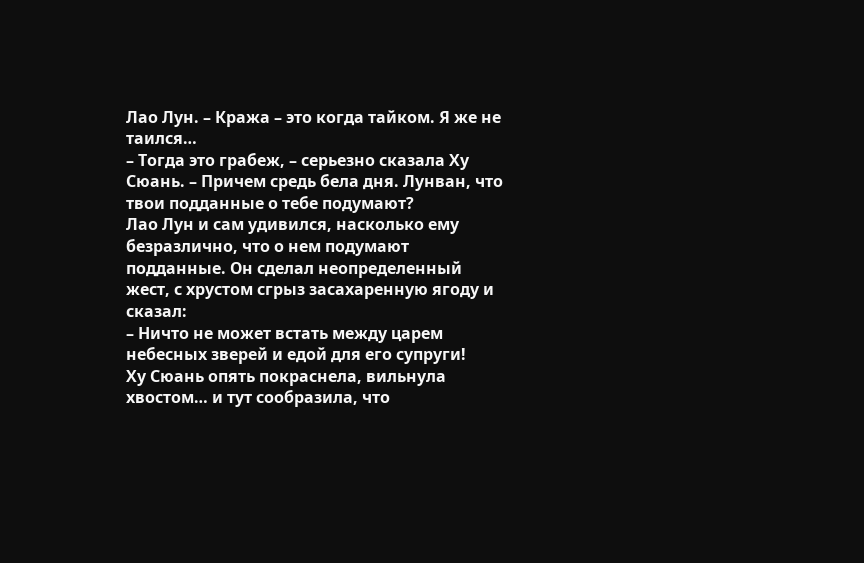Лао Лун. – Кража – это когда тайком. Я же не таился…
– Тогда это грабеж, – серьезно сказала Ху Сюань. – Причем средь бела дня. Лунван, что твои подданные о тебе подумают?
Лао Лун и сам удивился, насколько ему безразлично, что о нем подумают подданные. Он сделал неопределенный жест, с хрустом сгрыз засахаренную ягоду и сказал:
– Ничто не может встать между царем небесных зверей и едой для его супруги!
Ху Сюань опять покраснела, вильнула хвостом… и тут сообразила, что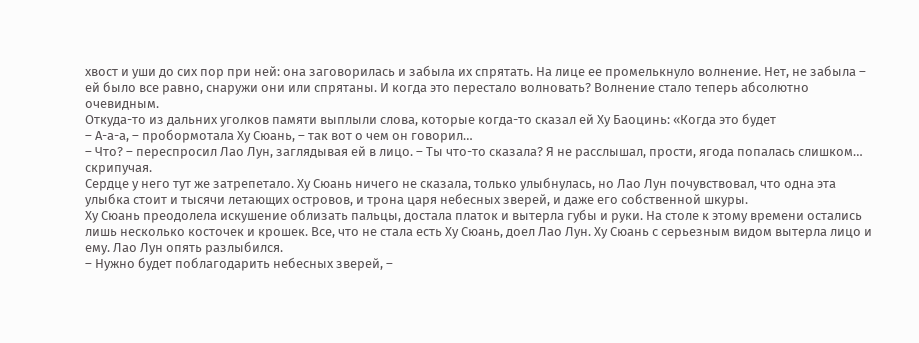хвост и уши до сих пор при ней: она заговорилась и забыла их спрятать. На лице ее промелькнуло волнение. Нет, не забыла – ей было все равно, снаружи они или спрятаны. И когда это перестало волновать? Волнение стало теперь абсолютно очевидным.
Откуда-то из дальних уголков памяти выплыли слова, которые когда-то сказал ей Ху Баоцинь: «Когда это будет
– А-а-а, – пробормотала Ху Сюань, – так вот о чем он говорил…
– Что? – переспросил Лао Лун, заглядывая ей в лицо. – Ты что-то сказала? Я не расслышал, прости, ягода попалась слишком… скрипучая.
Сердце у него тут же затрепетало. Ху Сюань ничего не сказала, только улыбнулась, но Лао Лун почувствовал, что одна эта улыбка стоит и тысячи летающих островов, и трона царя небесных зверей, и даже его собственной шкуры.
Ху Сюань преодолела искушение облизать пальцы, достала платок и вытерла губы и руки. На столе к этому времени остались лишь несколько косточек и крошек. Все, что не стала есть Ху Сюань, доел Лао Лун. Ху Сюань с серьезным видом вытерла лицо и ему. Лао Лун опять разлыбился.
– Нужно будет поблагодарить небесных зверей, –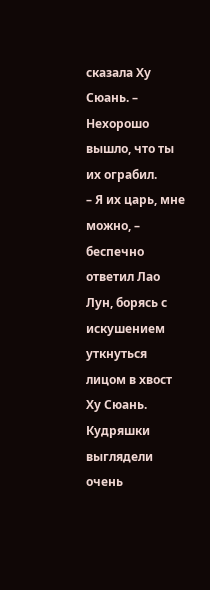сказала Ху Сюань. – Нехорошо вышло, что ты их ограбил.
– Я их царь, мне можно, – беспечно ответил Лао Лун, борясь с искушением уткнуться лицом в хвост Ху Сюань.
Кудряшки выглядели очень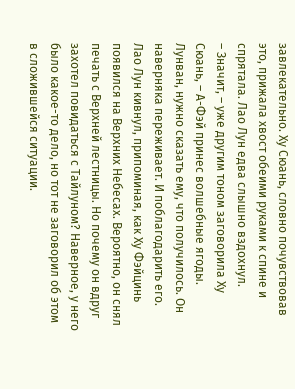завлекательно. Ху Сюань, словно почувствовав это, прижала хвост обеими руками к спине и спрятала. Лао Лун едва слышно вздохнул.
– Значит, – уже другим тоном заговорила Ху Сюань, – А-Фэй принес волшебные ягоды. Лунван, нужно сказать ему, что получилось. Он наверняка переживает. И поблагодарить его.
Лао Лун кивнул, припоминая, как Ху Фэйцинь появился на Верхних Небесах. Вероятно, он снял печать с Верхней лестницы. Но почему он вдруг захотел повидаться с Тайлуном? Наверное, у него было какое-то дело, но тот не заговорил об этом в сложившейся ситуации.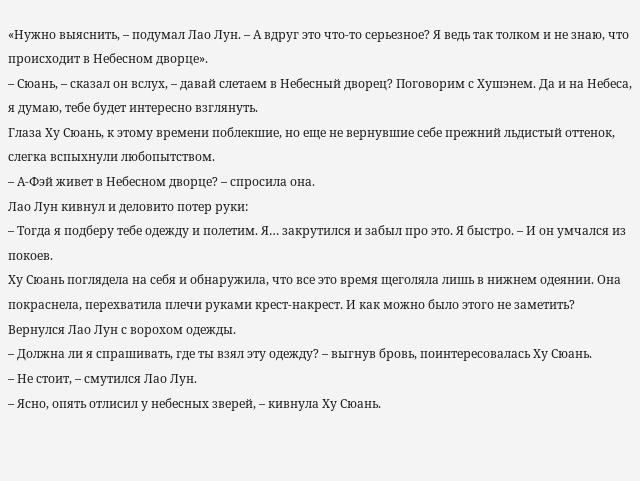«Нужно выяснить, – подумал Лао Лун. – А вдруг это что-то серьезное? Я ведь так толком и не знаю, что происходит в Небесном дворце».
– Сюань, – сказал он вслух, – давай слетаем в Небесный дворец? Поговорим с Хушэнем. Да и на Небеса, я думаю, тебе будет интересно взглянуть.
Глаза Ху Сюань, к этому времени поблекшие, но еще не вернувшие себе прежний льдистый оттенок, слегка вспыхнули любопытством.
– А-Фэй живет в Небесном дворце? – спросила она.
Лао Лун кивнул и деловито потер руки:
– Тогда я подберу тебе одежду и полетим. Я… закрутился и забыл про это. Я быстро. – И он умчался из покоев.
Ху Сюань поглядела на себя и обнаружила, что все это время щеголяла лишь в нижнем одеянии. Она покраснела, перехватила плечи руками крест-накрест. И как можно было этого не заметить?
Вернулся Лао Лун с ворохом одежды.
– Должна ли я спрашивать, где ты взял эту одежду? – выгнув бровь, поинтересовалась Ху Сюань.
– Не стоит, – смутился Лао Лун.
– Ясно, опять отлисил у небесных зверей, – кивнула Ху Сюань.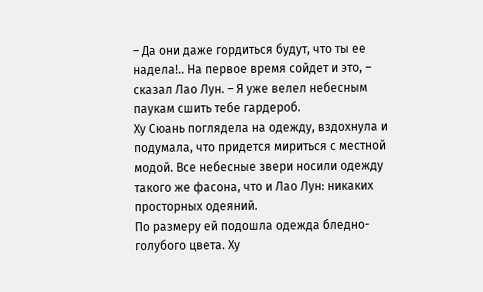– Да они даже гордиться будут, что ты ее надела!.. На первое время сойдет и это, – сказал Лао Лун. – Я уже велел небесным паукам сшить тебе гардероб.
Ху Сюань поглядела на одежду, вздохнула и подумала, что придется мириться с местной модой. Все небесные звери носили одежду такого же фасона, что и Лао Лун: никаких просторных одеяний.
По размеру ей подошла одежда бледно-голубого цвета. Ху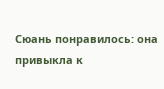Сюань понравилось: она привыкла к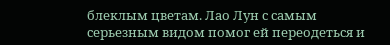блеклым цветам. Лао Лун с самым серьезным видом помог ей переодеться и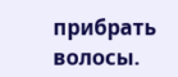прибрать волосы.